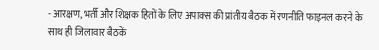- आरक्षण, भर्ती और शिक्षक हितों के लिए अपाक्स की प्रांतीय बैठक में रणनीति फाइनल करने के साथ ही जिलावार बैठकें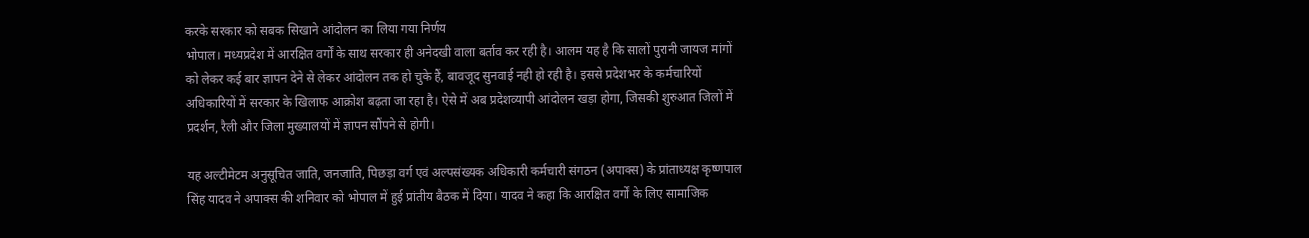करके सरकार को सबक सिखाने आंदोलन का लिया गया निर्णय
भोपाल। मध्यप्रदेश में आरक्षित वर्गों के साथ सरकार ही अनेदखी वाला बर्ताव कर रही है। आलम यह है कि सालों पुरानी जायज मांगों को लेकर कई बार ज्ञापन देने से लेकर आंदोलन तक हो चुके हैं, बावजूद सुनवाई नही हो रही है। इससे प्रदेशभर के कर्मचारियों अधिकारियों में सरकार के खिलाफ आक्रोश बढ़ता जा रहा है। ऐसे में अब प्रदेशव्यापी आंदोलन खड़ा होगा, जिसकी शुरुआत जिलों में प्रदर्शन, रैली और जिला मुख्यालयों में ज्ञापन सौंपने से होगी।

यह अल्टीमेटम अनुसूचित जाति, जनजाति, पिछड़ा वर्ग एवं अल्पसंख्यक अधिकारी कर्मचारी संगठन (अपाक्स) के प्रांताध्यक्ष कृष्णपाल सिंह यादव ने अपाक्स की शनिवार को भोपाल में हुई प्रांतीय बैठक में दिया। यादव ने कहा कि आरक्षित वर्गों के लिए सामाजिक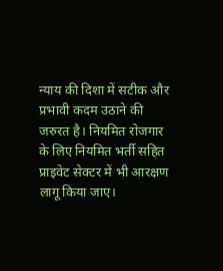न्याय की दिशा में सटीक और प्रभावी कदम उठाने की जरुरत है। नियमित रोजगार के लिए नियमित भर्ती सहित प्राइवेट सेक्टर में भी आरक्षण लागू किया जाए।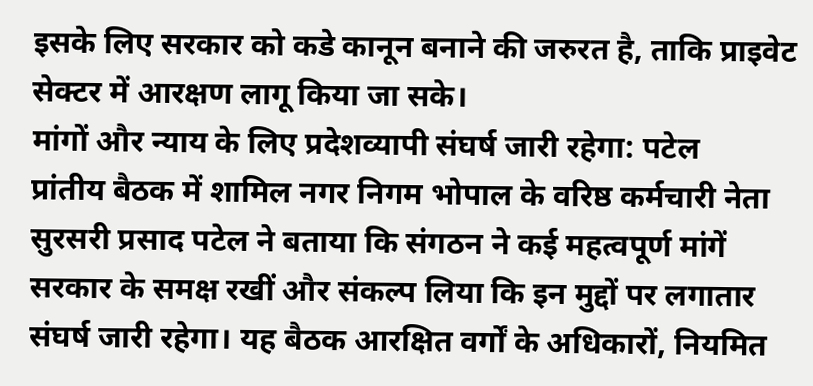इसके लिए सरकार को कडे कानून बनाने की जरुरत है, ताकि प्राइवेट सेक्टर में आरक्षण लागू किया जा सके।
मांगों और न्याय के लिए प्रदेशव्यापी संघर्ष जारी रहेगा: पटेल
प्रांतीय बैठक में शामिल नगर निगम भोपाल के वरिष्ठ कर्मचारी नेता सुरसरी प्रसाद पटेल ने बताया कि संगठन ने कई महत्वपूर्ण मांगें सरकार के समक्ष रखीं और संकल्प लिया कि इन मुद्दों पर लगातार संघर्ष जारी रहेगा। यह बैठक आरक्षित वर्गों के अधिकारों, नियमित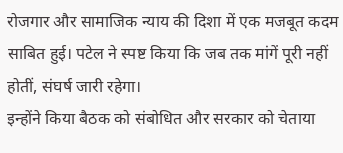रोजगार और सामाजिक न्याय की दिशा में एक मजबूत कदम साबित हुई। पटेल ने स्पष्ट किया कि जब तक मांगें पूरी नहीं होतीं, संघर्ष जारी रहेगा।
इन्होंने किया बैठक को संबोधित और सरकार को चेताया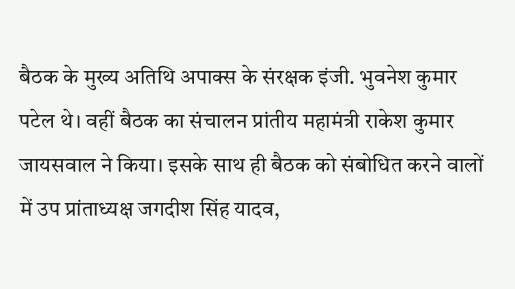बैठक के मुख्य अतिथि अपाक्स के संरक्षक इंजी. भुवनेश कुमार पटेल थे। वहीं बैठक का संचालन प्रांतीय महामंत्री राकेश कुमार जायसवाल ने किया। इसके साथ ही बैठक को संबोधित करने वालों में उप प्रांताध्यक्ष जगदीश सिंह यादव,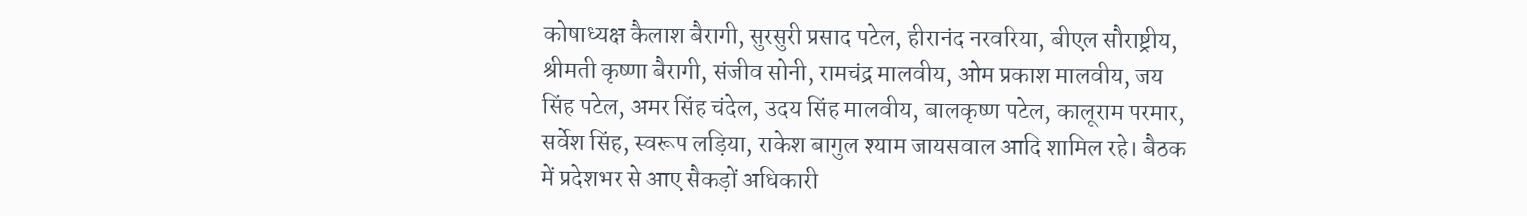कोषाध्यक्ष कैलाश बैरागी, सुरसुरी प्रसाद पटेल, हीरानंद नरवरिया, बीएल सौराष्ट्रीय, श्रीमती कृष्णा बैरागी, संजीव सोनी, रामचंद्र मालवीय, ओम प्रकाश मालवीय, जय सिंह पटेल, अमर सिंह चंदेल, उदय सिंह मालवीय, बालकृष्ण पटेल, कालूराम परमार, सर्वेश सिंह, स्वरूप लड़िया, राकेश बागुल श्याम जायसवाल आदि शामिल रहे। बैठक में प्रदेशभर से आए सैकड़ों अधिकारी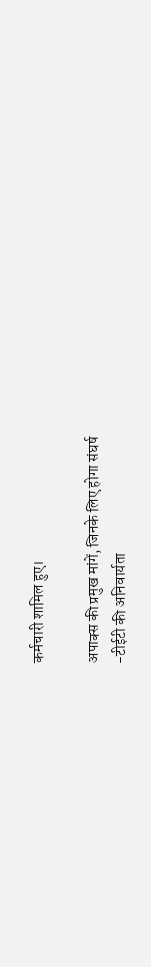कर्मचारी शामिल हुए।

अपाक्स की प्रमुख मांगें, जिनके लिए होगा संघर्ष
-टीईटी की अनिवार्यता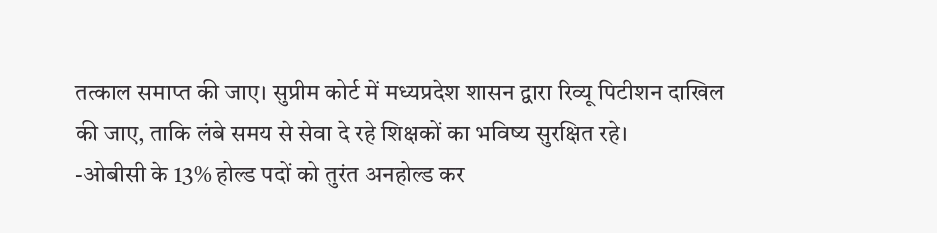तत्काल समाप्त की जाए। सुप्रीम कोर्ट में मध्यप्रदेश शासन द्वारा रिव्यू पिटीशन दाखिल की जाए, ताकि लंबे समय से सेवा दे रहे शिक्षकों का भविष्य सुरक्षित रहे।
-ओबीसी के 13% होल्ड पदों को तुरंत अनहोल्ड कर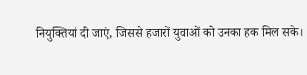नियुक्तियां दी जाएं, जिससे हजारों युवाओं को उनका हक मिल सके।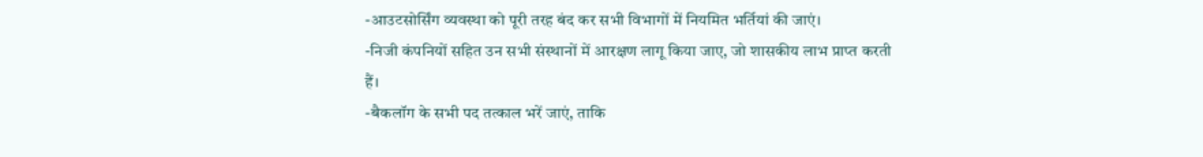-आउटसोर्सिंग व्यवस्था को पूरी तरह बंद कर सभी विभागों में नियमित भर्तियां की जाएं।
-निजी कंपनियों सहित उन सभी संस्थानों में आरक्षण लागू किया जाए, जो शासकीय लाभ प्राप्त करती हैं।
-बैकलॉग के सभी पद तत्काल भरें जाएं, ताकि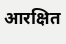आरक्षित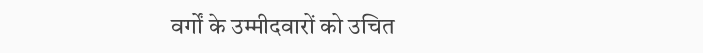वर्गों के उम्मीदवारों को उचित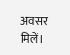अवसर मिलें।